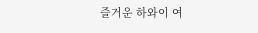즐거운 하와이 여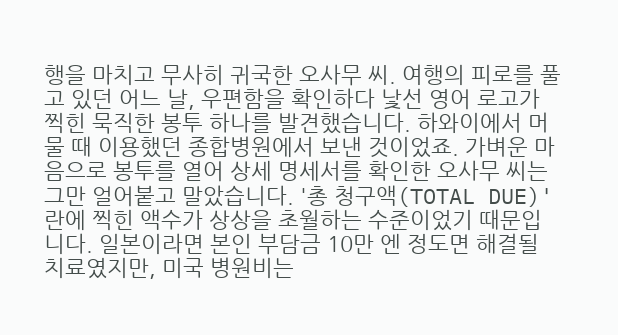행을 마치고 무사히 귀국한 오사무 씨. 여행의 피로를 풀고 있던 어느 날, 우편함을 확인하다 낯선 영어 로고가 찍힌 묵직한 봉투 하나를 발견했습니다. 하와이에서 머물 때 이용했던 종합병원에서 보낸 것이었죠. 가벼운 마음으로 봉투를 열어 상세 명세서를 확인한 오사무 씨는 그만 얼어붙고 말았습니다. '총 청구액(TOTAL DUE)'란에 찍힌 액수가 상상을 초월하는 수준이었기 때문입니다. 일본이라면 본인 부담금 10만 엔 정도면 해결될 치료였지만, 미국 병원비는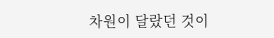차원이 달랐던 것이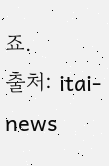죠.
출처: itai-news